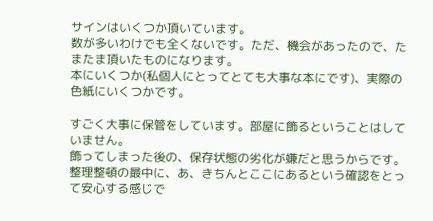サインはいくつか頂いています。
数が多いわけでも全くないです。ただ、機会があったので、たまたま頂いたものになります。
本にいくつか(私個人にとってとても大事な本にです)、実際の色紙にいくつかです。

すごく大事に保管をしています。部屋に飾るということはしていません。
飾ってしまった後の、保存状態の劣化が嫌だと思うからです。
整理整頓の最中に、あ、きちんとここにあるという確認をとって安心する感じで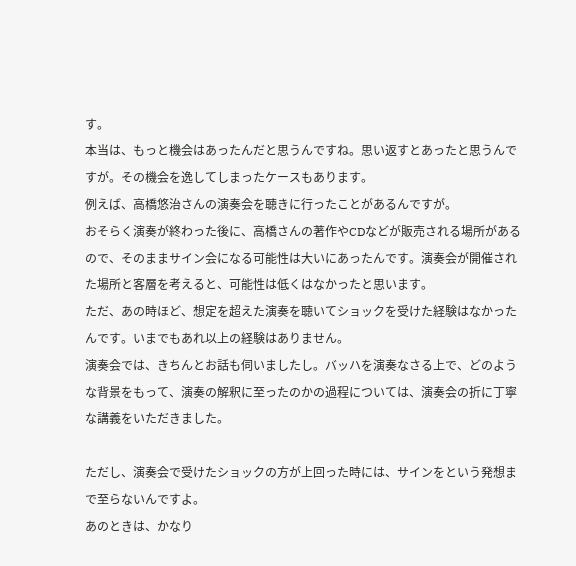す。
本当は、もっと機会はあったんだと思うんですね。思い返すとあったと思うんですが。その機会を逸してしまったケースもあります。
例えば、高橋悠治さんの演奏会を聴きに行ったことがあるんですが。
おそらく演奏が終わった後に、高橋さんの著作やCDなどが販売される場所があるので、そのままサイン会になる可能性は大いにあったんです。演奏会が開催された場所と客層を考えると、可能性は低くはなかったと思います。
ただ、あの時ほど、想定を超えた演奏を聴いてショックを受けた経験はなかったんです。いまでもあれ以上の経験はありません。
演奏会では、きちんとお話も伺いましたし。バッハを演奏なさる上で、どのような背景をもって、演奏の解釈に至ったのかの過程については、演奏会の折に丁寧な講義をいただきました。

ただし、演奏会で受けたショックの方が上回った時には、サインをという発想まで至らないんですよ。
あのときは、かなり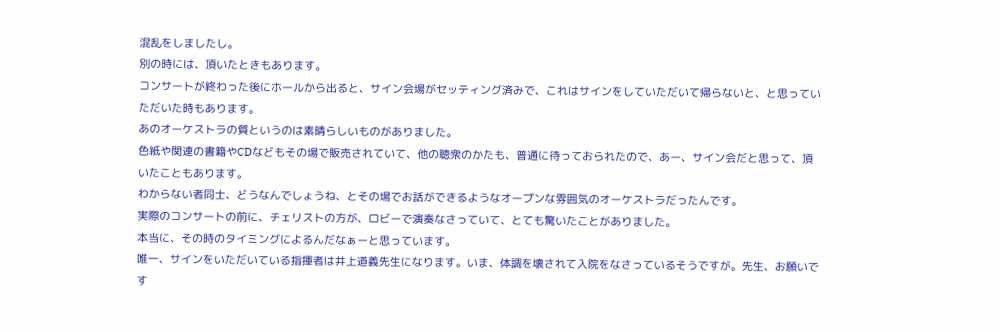混乱をしましたし。
別の時には、頂いたときもあります。
コンサートが終わった後にホールから出ると、サイン会場がセッティング済みで、これはサインをしていただいて帰らないと、と思っていただいた時もあります。
あのオーケストラの質というのは素晴らしいものがありました。
色紙や関連の書籍やCDなどもその場で販売されていて、他の聴衆のかたも、普通に待っておられたので、あー、サイン会だと思って、頂いたこともあります。
わからない者同士、どうなんでしょうね、とその場でお話ができるようなオープンな雰囲気のオーケストラだったんです。
実際のコンサートの前に、チェリストの方が、ロビーで演奏なさっていて、とても驚いたことがありました。
本当に、その時のタイミングによるんだなぁーと思っています。
唯一、サインをいただいている指揮者は井上道義先生になります。いま、体調を壊されて入院をなさっているそうですが。先生、お願いです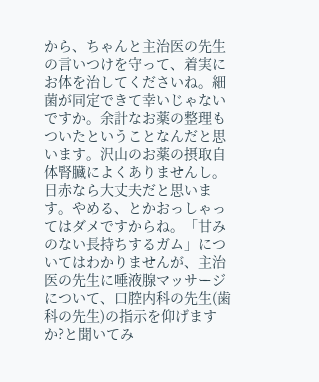から、ちゃんと主治医の先生の言いつけを守って、着実にお体を治してくださいね。細菌が同定できて幸いじゃないですか。余計なお薬の整理もついたということなんだと思います。沢山のお薬の摂取自体腎臓によくありませんし。日赤なら大丈夫だと思います。やめる、とかおっしゃってはダメですからね。「甘みのない長持ちするガム」についてはわかりませんが、主治医の先生に唾液腺マッサージについて、口腔内科の先生(歯科の先生)の指示を仰げますか?と聞いてみ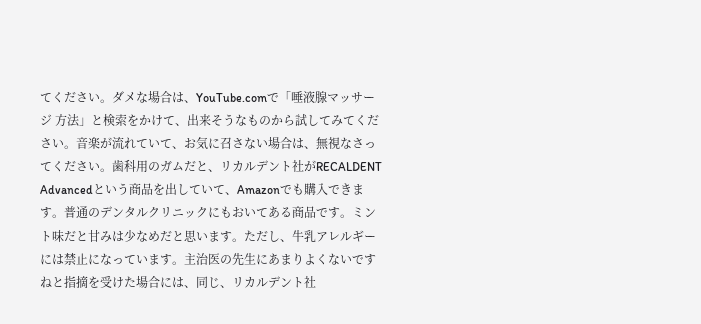てください。ダメな場合は、YouTube.comで「唾液腺マッサージ 方法」と検索をかけて、出来そうなものから試してみてください。音楽が流れていて、お気に召さない場合は、無視なさってください。歯科用のガムだと、リカルデント社がRECALDENT Advancedという商品を出していて、Amazonでも購入できます。普通のデンタルクリニックにもおいてある商品です。ミント味だと甘みは少なめだと思います。ただし、牛乳アレルギーには禁止になっています。主治医の先生にあまりよくないですねと指摘を受けた場合には、同じ、リカルデント社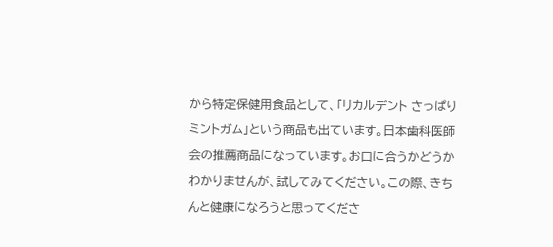から特定保健用食品として、「リカルデント さっぱりミントガム」という商品も出ています。日本歯科医師会の推薦商品になっています。お口に合うかどうかわかりませんが、試してみてください。この際、きちんと健康になろうと思ってくださ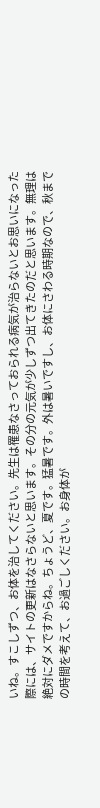いね。すこしずつ、お体を治してください。先生は罹患なさっておられる病気が治らないとお思いになった際には、サイトの更新はなさらないと思います。その分の元気が少しずつ出てきたのだと思います。無理は絶対にダメですからね。ちょうど、夏です。猛暑です。外は暑いですし、お体にさわる時期なので、秋までの時間を考えて、お過ごしください。お身体が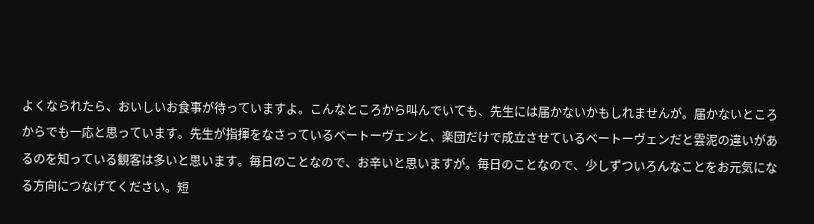よくなられたら、おいしいお食事が待っていますよ。こんなところから叫んでいても、先生には届かないかもしれませんが。届かないところからでも一応と思っています。先生が指揮をなさっているベートーヴェンと、楽団だけで成立させているベートーヴェンだと雲泥の違いがあるのを知っている観客は多いと思います。毎日のことなので、お辛いと思いますが。毎日のことなので、少しずついろんなことをお元気になる方向につなげてください。短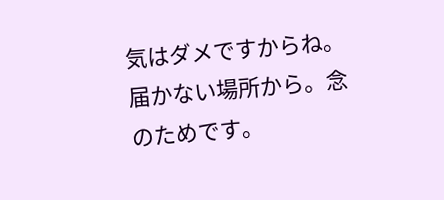気はダメですからね。届かない場所から。念のためです。